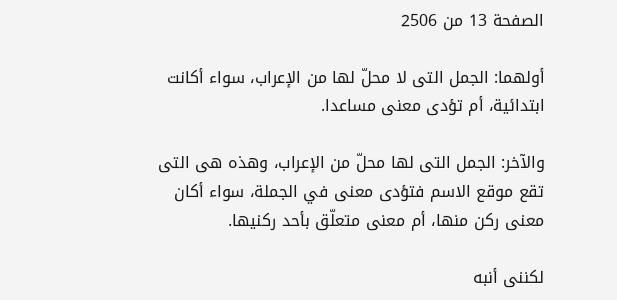الصفحة 13 من 2506

أولهما: الجمل التى لا محلّ لها من الإعراب، سواء أكانت ابتدائية، أم تؤدى معنى مساعدا.

والآخر: الجمل التى لها محلّ من الإعراب، وهذه هى التى تقع موقع الاسم فتؤدى معنى في الجملة، سواء أكان معنى ركن منها، أم معنى متعلّق بأحد ركنيها.

لكننى أنبه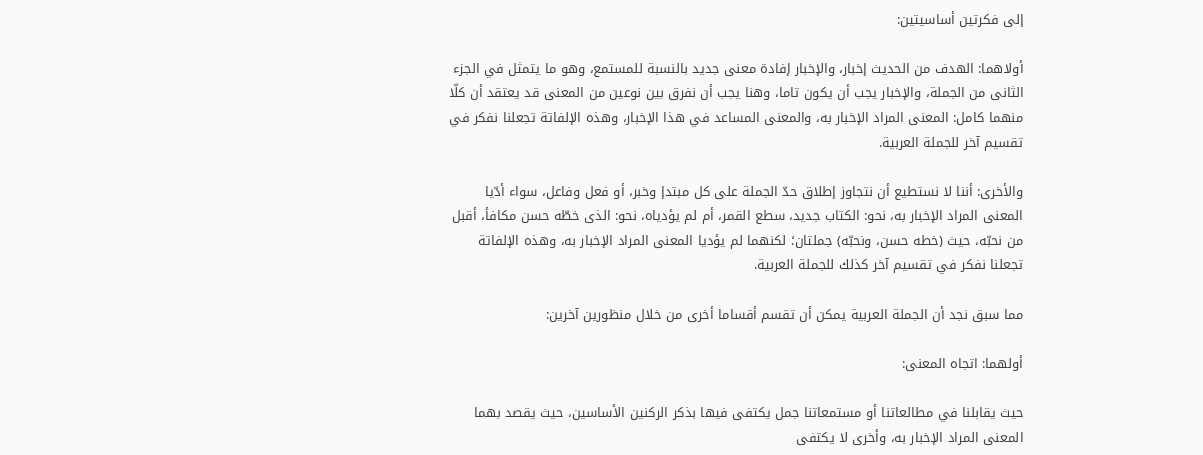إلى فكرتين أساسيتين:

أولاهما: الهدف من الحديث إخبار، والإخبار إفادة معنى جديد بالنسبة للمستمع، وهو ما يتمثل في الجزء الثانى من الجملة، والإخبار يجب أن يكون تاما، وهنا يجب أن نفرق بين نوعين من المعنى قد يعتقد أن كلّا منهما كامل: المعنى المراد الإخبار به، والمعنى المساعد في هذا الإخبار، وهذه الإلفاتة تجعلنا نفكر في تقسيم آخر للجملة العربية.

والأخرى: أننا لا نستطيع أن نتجاوز إطلاق حدّ الجملة على كل مبتدإ وخبر، أو فعل وفاعل، سواء أدّيا المعنى المراد الإخبار به، نحو: الكتاب جديد، سطع القمر، أم لم يؤدياه، نحو: الذى خطّه حسن مكافأ، أقبل من نحبّه، حيث (خطه حسن، ونحبّه) جملتان؛ لكنهما لم يؤديا المعنى المراد الإخبار به، وهذه الإلفاتة تجعلنا نفكر في تقسيم آخر كذلك للجملة العربية.

مما سبق نجد أن الجملة العربية يمكن أن تقسم أقساما أخرى من خلال منظورين آخرين:

أولهما: اتجاه المعنى:

حيث يقابلنا في مطالعاتنا أو مستمعاتنا جمل يكتفى فيها بذكر الركنين الأساسين، حيث يقصد بهما المعنى المراد الإخبار به، وأخرى لا يكتفى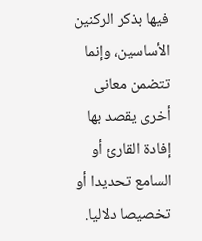فيها بذكر الركنين الأساسين، وإنما تتضمن معانى أخرى يقصد بها إفادة القارئ أو السامع تحديدا أو تخصيصا دلاليا.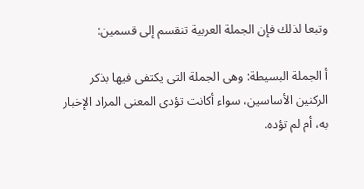وتبعا لذلك فإن الجملة العربية تنقسم إلى قسمين:

أ الجملة البسيطة: وهى الجملة التى يكتفى فيها بذكر الركنين الأساسين، سواء أكانت تؤدى المعنى المراد الإخبار به، أم لم تؤده.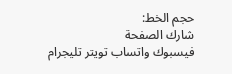حجم الخط:
شارك الصفحة
فيسبوك واتساب تويتر تليجرام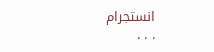انستجرام
. . .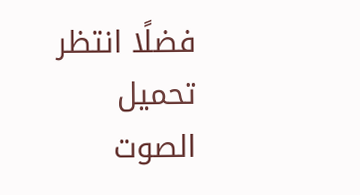فضلًا انتظر تحميل الصوت